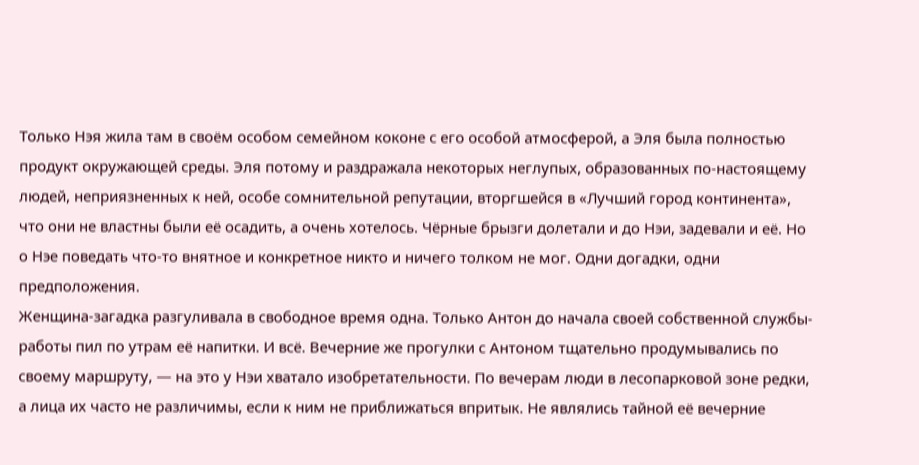Только Нэя жила там в своём особом семейном коконе с его особой атмосферой, а Эля была полностью продукт окружающей среды. Эля потому и раздражала некоторых неглупых, образованных по-настоящему людей, неприязненных к ней, особе сомнительной репутации, вторгшейся в «Лучший город континента», что они не властны были её осадить, а очень хотелось. Чёрные брызги долетали и до Нэи, задевали и её. Но о Нэе поведать что-то внятное и конкретное никто и ничего толком не мог. Одни догадки, одни предположения.
Женщина-загадка разгуливала в свободное время одна. Только Антон до начала своей собственной службы-работы пил по утрам её напитки. И всё. Вечерние же прогулки с Антоном тщательно продумывались по своему маршруту, — на это у Нэи хватало изобретательности. По вечерам люди в лесопарковой зоне редки, а лица их часто не различимы, если к ним не приближаться впритык. Не являлись тайной её вечерние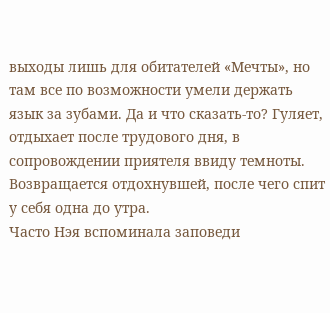выходы лишь для обитателей «Мечты», но там все по возможности умели держать язык за зубами. Да и что сказать-то? Гуляет, отдыхает после трудового дня, в сопровождении приятеля ввиду темноты. Возвращается отдохнувшей, после чего спит у себя одна до утра.
Часто Нэя вспоминала заповеди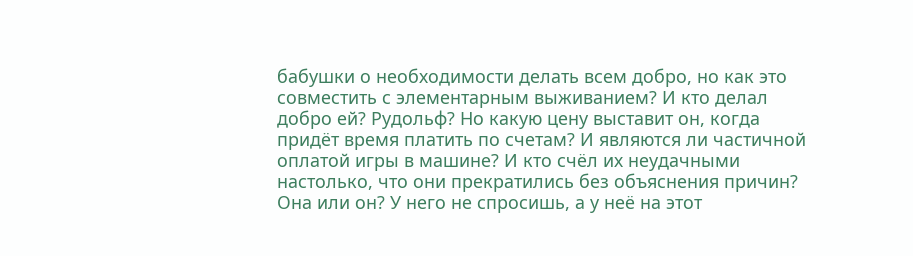бабушки о необходимости делать всем добро, но как это совместить с элементарным выживанием? И кто делал добро ей? Рудольф? Но какую цену выставит он, когда придёт время платить по счетам? И являются ли частичной оплатой игры в машине? И кто счёл их неудачными настолько, что они прекратились без объяснения причин? Она или он? У него не спросишь, а у неё на этот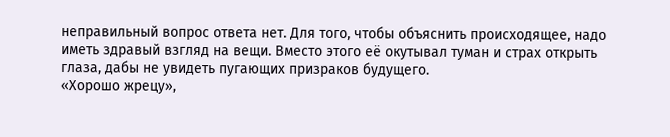неправильный вопрос ответа нет. Для того, чтобы объяснить происходящее, надо иметь здравый взгляд на вещи. Вместо этого её окутывал туман и страх открыть глаза, дабы не увидеть пугающих призраков будущего.
«Хорошо жрецу»,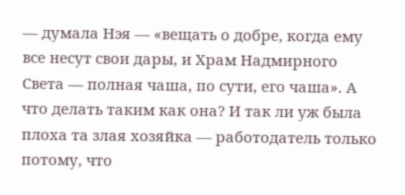— думала Нэя — «вещать о добре, когда ему все несут свои дары, и Храм Надмирного Света — полная чаша, по сути, его чаша». А что делать таким как она? И так ли уж была плоха та злая хозяйка — работодатель только потому, что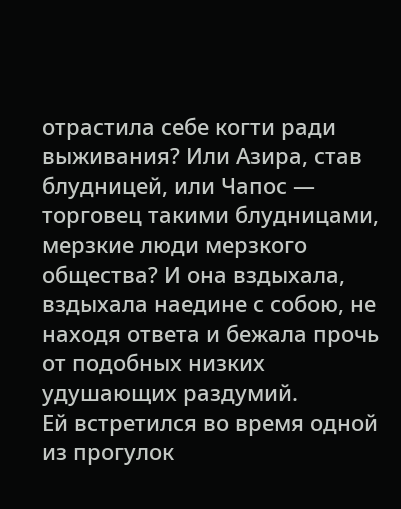отрастила себе когти ради выживания? Или Азира, став блудницей, или Чапос — торговец такими блудницами, мерзкие люди мерзкого общества? И она вздыхала, вздыхала наедине с собою, не находя ответа и бежала прочь от подобных низких удушающих раздумий.
Ей встретился во время одной из прогулок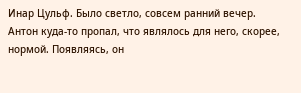Инар Цульф. Было светло, совсем ранний вечер. Антон куда-то пропал, что являлось для него, скорее, нормой. Появляясь, он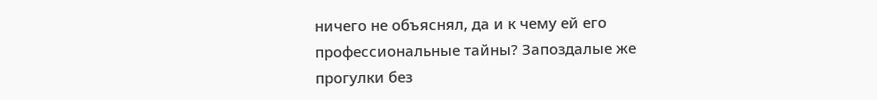ничего не объяснял, да и к чему ей его профессиональные тайны? Запоздалые же прогулки без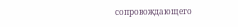сопровождающего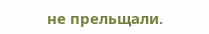не прельщали.